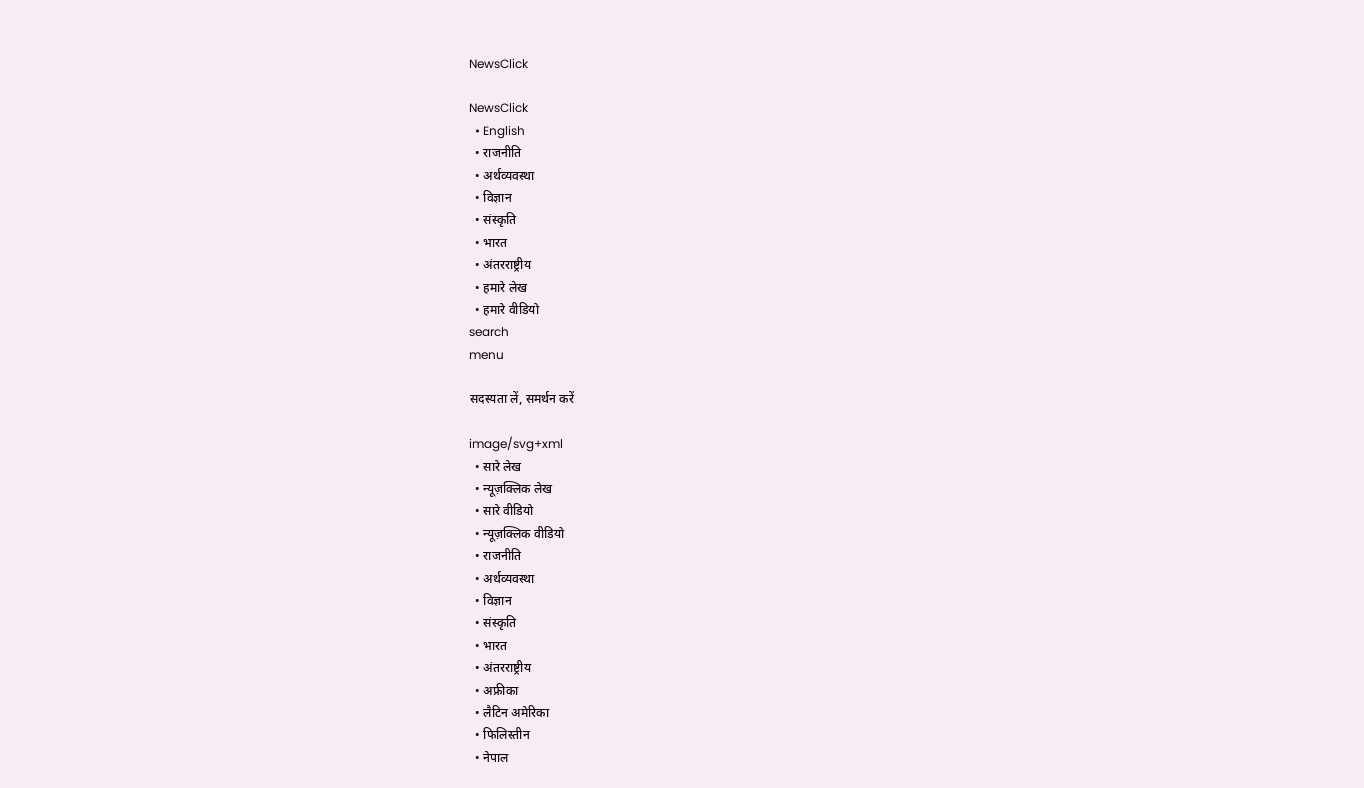NewsClick

NewsClick
  • English
  • राजनीति
  • अर्थव्यवस्था
  • विज्ञान
  • संस्कृति
  • भारत
  • अंतरराष्ट्रीय
  • हमारे लेख
  • हमारे वीडियो
search
menu

सदस्यता लें, समर्थन करें

image/svg+xml
  • सारे लेख
  • न्यूज़क्लिक लेख
  • सारे वीडियो
  • न्यूज़क्लिक वीडियो
  • राजनीति
  • अर्थव्यवस्था
  • विज्ञान
  • संस्कृति
  • भारत
  • अंतरराष्ट्रीय
  • अफ्रीका
  • लैटिन अमेरिका
  • फिलिस्तीन
  • नेपाल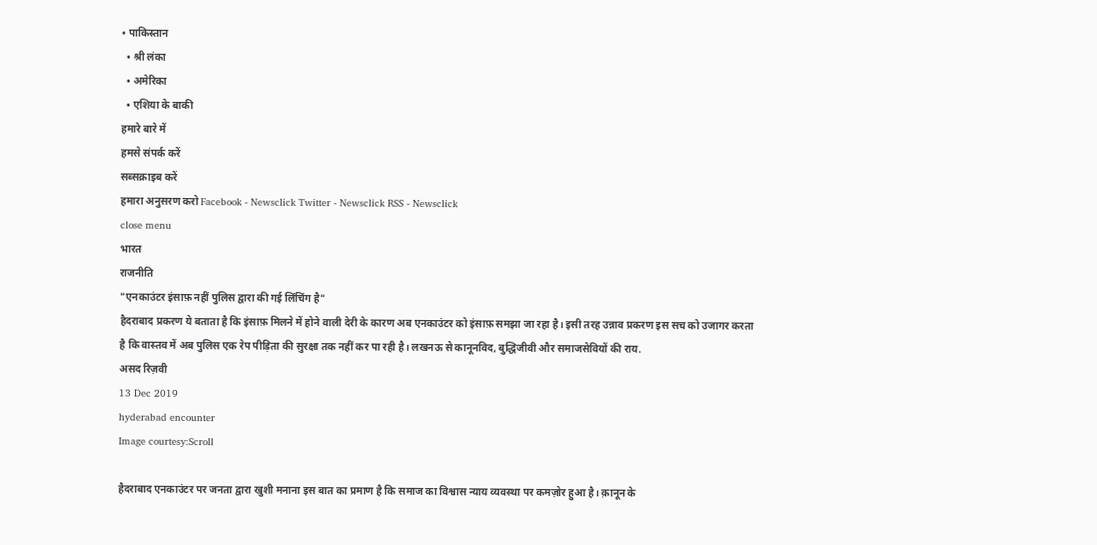• पाकिस्तान
  • श्री लंका
  • अमेरिका
  • एशिया के बाकी
हमारे बारे में
हमसे संपर्क करें
सब्सक्राइब करें
हमारा अनुसरण करो Facebook - Newsclick Twitter - Newsclick RSS - Newsclick
close menu
भारत
राजनीति
"एनकाउंटर इंसाफ़ नहीं पुलिस द्वारा की गई लिंचिंग है"
हैदराबाद प्रकरण ये बताता है कि इंसाफ़ मिलने में होने वाली देरी के कारण अब एनकाउंटर को इंसाफ़ समझा जा रहा है। इसी तरह उन्नाव प्रकरण इस सच को उजागर करता है कि वास्तव में अब पुलिस एक रेप पीड़िता की सुरक्षा तक नहीं कर पा रही है। लखनऊ से कानूनविद, बुद्धिजीवी और समाजसेवियों की राय.
असद रिज़वी
13 Dec 2019
hyderabad encounter
Image courtesy:Scroll

हैदराबाद एनकाउंटर पर जनता द्वारा खुशी मनाना इस बात का प्रमाण है कि समाज का विश्वास न्याय व्यवस्था पर कमज़ोर हुआ है। क़ानून के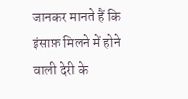जानकर मानते हैं कि इंसाफ़ मिलने में होने वाली देरी के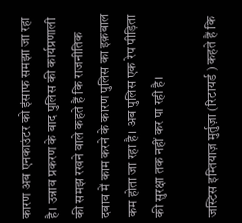कारण अब एनकाउंटर को इंसाफ समझा जा रहा है। उन्नाव प्रकरण के बाद पुलिस की कार्यप्रणाली की समझ रखने वाले कहते हैं कि राजनीतिक दबाव में काम करने के कारण पुलिस का इक़बाल कम होता जा रहा है। अब पुलिस एक रेप पीड़िता की सुरक्षा तक नहीं कर पा रही है।

जस्टिस इम्तियाज़ मुर्तुज़ा (रिटायर्ड ) कहते हैं कि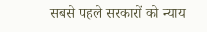सबसे पहले सरकारों को न्याय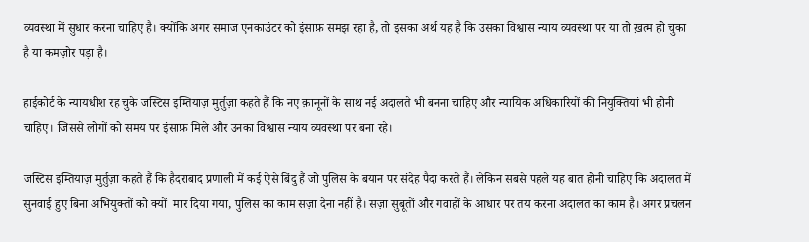व्यवस्था में सुधार करना चाहिए है। क्योंकि अगर समाज एनकाउंटर को इंसाफ़ समझ रहा है, तो इसका अर्थ यह है कि उसका विश्वास न्याय व्यवस्था पर या तो ख़त्म हो चुका है या कमज़ोर पड़ा है।

हाईकोर्ट के न्यायधीश रह चुके जस्टिस इम्तियाज़ मुर्तुज़ा कहते हैं कि नए क़ानूनों के साथ नई अदालते भी बनना चाहिए और न्यायिक अधिकारियों की नियुक्तियां भी होनी चाहिए। जिससे लोगों को समय पर इंसाफ़ मिले और उनका विश्वास न्याय व्यवस्था पर बना रहे।

जस्टिस इम्तियाज़ मुर्तुज़ा कहते हैं कि हैदराबाद प्रणाली में कई ऐसे बिंदु हैं जो पुलिस के बयान पर संदेह पैदा करते हैं। लेकिन सबसे पहले यह बात होनी चाहिए कि अदालत में सुनवाई हुए बिना अभियुक्तों को क्यों  मार दिया गया, पुलिस का काम सज़ा देना नहीं है। सज़ा सुबूतों और गवाहों के आधार पर तय करना अदालत का काम है। अगर प्रचलन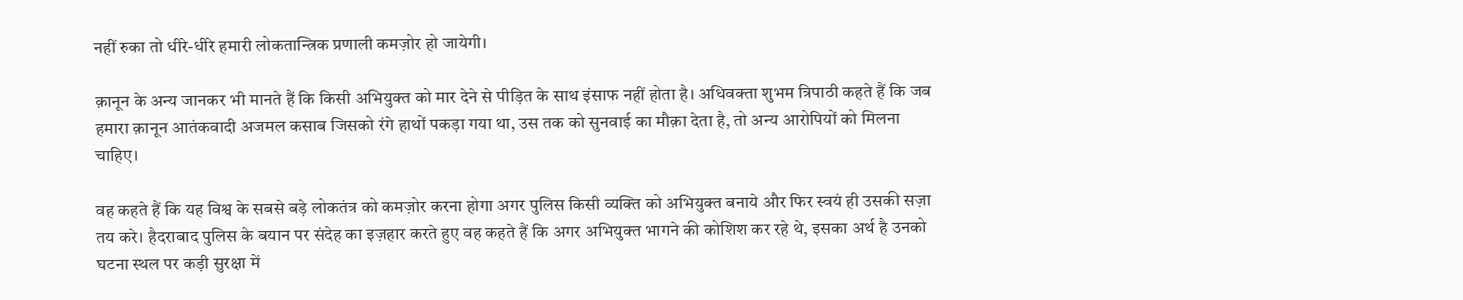नहीं रुका तो धीरे-धीरे हमारी लोकतान्त्रिक प्रणाली कमज़ोर हो जायेगी।

क़ानून के अन्य जानकर भी मानते हैं कि किसी अभियुक्त को मार देने से पीड़ित के साथ इंसाफ नहीं होता है। अधिवक्ता शुभम त्रिपाठी कहते हैं कि जब हमारा क़ानून आतंकवादी अजमल कसाब जिसको रंगे हाथों पकड़ा गया था, उस तक को सुनवाई का मौक़ा देता है, तो अन्य आरोपियों को मिलना चाहिए।

वह कहते हैं कि यह विश्व के सबसे बड़े लोकतंत्र को कमज़ोर करना होगा अगर पुलिस किसी व्यक्ति को अभियुक्त बनाये और फिर स्वयं ही उसकी सज़ा तय करे। हैदराबाद पुलिस के बयान पर संदेह का इज़हार करते हुए वह कहते हैं कि अगर अभियुक्त भागने की कोशिश कर रहे थे, इसका अर्थ है उनको घटना स्थल पर कड़ी सुरक्षा में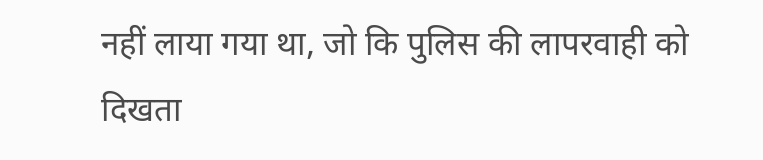नहीं लाया गया था, जो कि पुलिस की लापरवाही को दिखता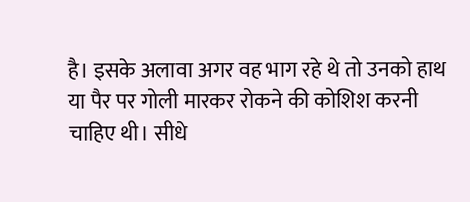है। इसके अलावा अगर वह भाग रहे थे तो उनको हाथ या पैर पर गोली मारकर रोकने की कोशिश करनी चाहिए थी। सीधे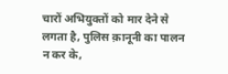चारों अभियुक्तों को मार देने से लगता है, पुलिस क़ानूनी का पालन न कर के,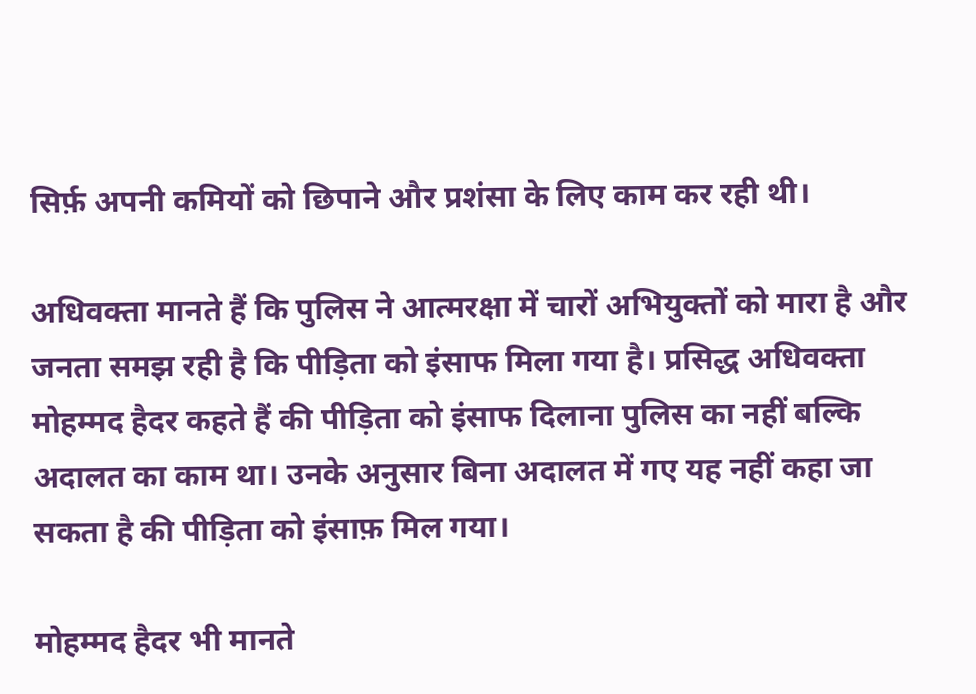सिर्फ़ अपनी कमियों को छिपाने और प्रशंसा के लिए काम कर रही थी।

अधिवक्ता मानते हैं कि पुलिस ने आत्मरक्षा में चारों अभियुक्तों को मारा है और जनता समझ रही है कि पीड़िता को इंसाफ मिला गया है। प्रसिद्ध अधिवक्ता मोहम्मद हैदर कहते हैं की पीड़िता को इंसाफ दिलाना पुलिस का नहीं बल्कि अदालत का काम था। उनके अनुसार बिना अदालत में गए यह नहीं कहा जा सकता है की पीड़िता को इंसाफ़ मिल गया।

मोहम्मद हैदर भी मानते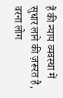हैं की न्याय व्यवस्था में सुधार लाने की ज़रूरत है, वरना लोग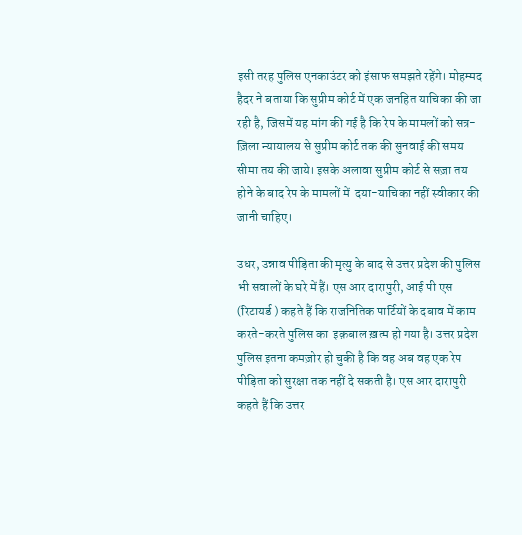इसी तरह पुलिस एनकाउंटर को इंसाफ समझते रहेंगे। मोहम्मद हैदर ने बताया कि सुप्रीम कोर्ट में एक जनहित याचिका की जा रही है, जिसमें यह मांग की गई है कि रेप के मामलों को सत्र-ज़िला न्यायालय से सुप्रीम कोर्ट तक की सुनवाई की समय सीमा तय की जाये। इसके अलावा सुप्रीम कोर्ट से सज़ा तय होने के बाद रेप के मामलों में  दया-याचिका नहीं स्वीकार की जानी चाहिए।

उधर, उन्नाव पीड़िता की मृत्यु के बाद से उत्तर प्रदेश की पुलिस भी सवालों के घरे में हैं। एस आर दारापुरी, आई पी एस (रिटायर्ड ) कहते हैं कि राजनितिक पार्टियों के दबाव में काम करते-करते पुलिस का  इक़बाल ख़त्म हो गया है। उत्तर प्रदेश पुलिस इतना कमज़ोर हो चुकी है कि वह अब वह एक रेप पीड़िता को सुरक्षा तक नहीं दे सकती है। एस आर दारापुरी कहते हैं कि उत्तर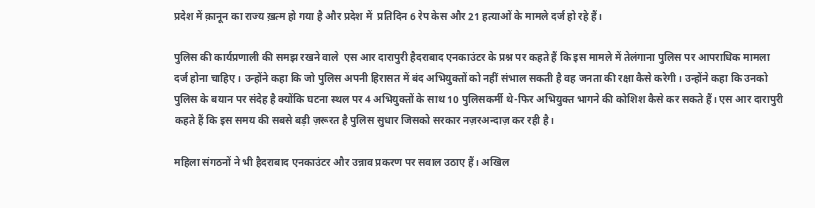प्रदेश में क़ानून का राज्य ख़त्म हो गया है और प्रदेश में  प्रतिदिन 6 रेप केस और 21 हत्याओं के मामले दर्ज हो रहे हैं।

पुलिस की कार्यप्रणाली की समझ रखने वाले  एस आर दारापुरी हैदराबाद एनकाउंटर के प्रश्न पर कहते हैं कि इस मामले में तेलंगाना पुलिस पर आपराधिक मामला दर्ज होना चाहिए। उन्होंने कहा कि जो पुलिस अपनी हिरासत में बंद अभियुक्तों को नहीं संभाल सकती है वह जनता की रक्षा कैसे करेगी। उन्होंने कहा कि उनको पुलिस के बयान पर संदेह है क्योंकि घटना स्थल पर 4 अभियुक्तों के साथ 10 पुलिसकर्मी थे-फिर अभियुक्त भागने की कोशिश कैसे कर सकते हैं। एस आर दारापुरी कहते हैं कि इस समय की सबसे बड़ी ज़रूरत है पुलिस सुधार जिसको सरकार नज़रअन्दाज़ कर रही है।

महिला संगठनों ने भी हैदराबाद एनकाउंटर और उन्नाव प्रकरण पर सवाल उठाए हैं। अखिल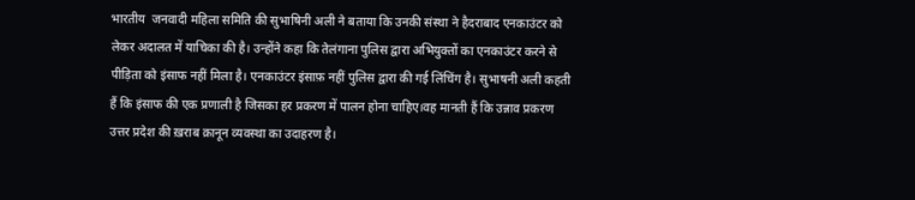भारतीय  जनवादी महिला समिति की सुभाषिनी अली ने बताया कि उनकी संस्था ने हैदराबाद एनकाउंटर को लेकर अदालत में याचिका की है। उन्होंने कहा कि तेलंगाना पुलिस द्वारा अभियुक्तों का एनकाउंटर करने से पीड़िता को इंसाफ नहीं मिला है। एनकाउंटर इंसाफ़ नहीं पुलिस द्वारा की गई लिंचिंग है। सुभाषनी अली कहती हैं कि इंसाफ की एक प्रणाली है जिसका हर प्रकरण में पालन होना चाहिए।वह मानती हैं कि उन्नाव प्रकरण उत्तर प्रदेश की ख़राब क़ानून व्यवस्था का उदाहरण है।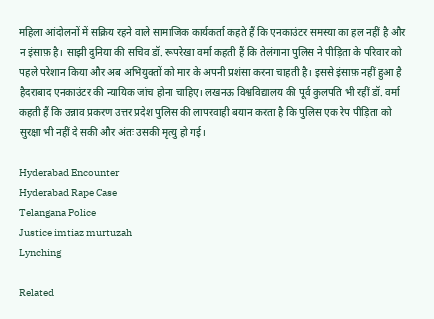महिला आंदोलनों में सक्रिय रहने वाले सामाजिक कार्यकर्ता कहते हैं कि एनकाउंटर समस्या का हल नहीं है और न इंसाफ़ है। साझी दुनिया की सचिव डॉ. रूपरेखा वर्मा कहती हैं कि तेलंगाना पुलिस ने पीड़िता के परिवार को पहले परेशान किया और अब अभियुक्तों को मार के अपनी प्रशंसा करना चाहती है। इससे इंसाफ़ नहीं हुआ है हैदराबाद एनकाउंटर की न्यायिक जांच होना चाहिए। लखनऊ विश्वविद्यालय की पूर्व कुलपति भी रहीं डॉ. वर्मा कहती हैं कि उन्नाव प्रकरण उत्तर प्रदेश पुलिस की लापरवाही बयान करता है कि पुलिस एक रेप पीड़िता को सुरक्षा भी नहीं दे सकी और अंतः उसकी मृत्यु हो गई।

Hyderabad Encounter
Hyderabad Rape Case
Telangana Police
Justice imtiaz murtuzah
Lynching

Related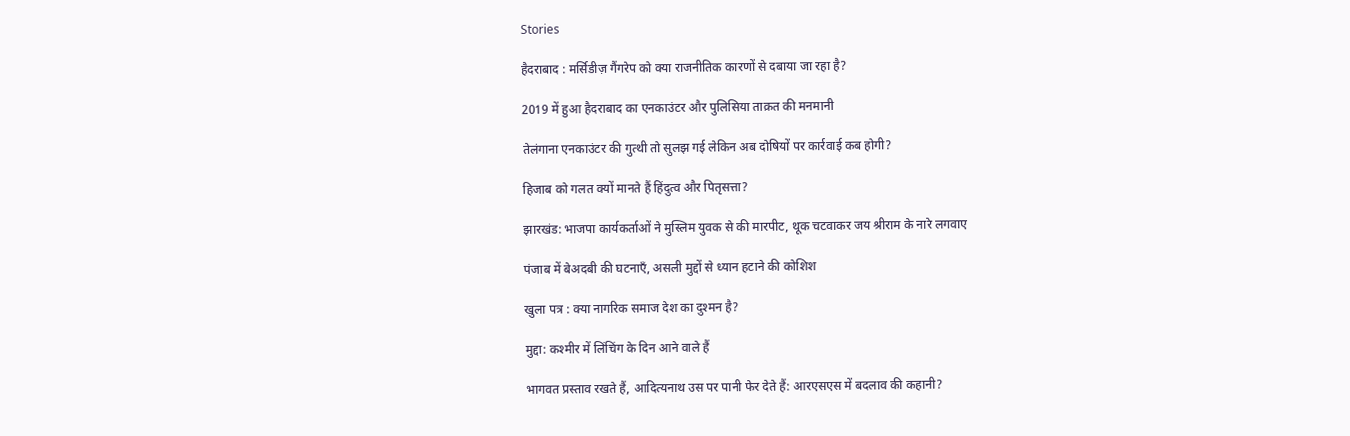Stories

हैदराबाद : मर्सिडीज़ गैंगरेप को क्या राजनीतिक कारणों से दबाया जा रहा है?

2019 में हुआ हैदराबाद का एनकाउंटर और पुलिसिया ताक़त की मनमानी

तेलंगाना एनकाउंटर की गुत्थी तो सुलझ गई लेकिन अब दोषियों पर कार्रवाई कब होगी?

हिजाब को गलत क्यों मानते हैं हिंदुत्व और पितृसत्ता?

झारखंड: भाजपा कार्यकर्ताओं ने मुस्लिम युवक से की मारपीट, थूक चटवाकर जय श्रीराम के नारे लगवाए

पंजाब में बेअदबी की घटनाएँ, असली मुद्दों से ध्यान हटाने की कोशिश

खुला पत्र : क्या नागरिक समाज देश का दुश्मन है?

मुद्दा: कश्मीर में लिंचिंग के दिन आने वाले हैं

भागवत प्रस्ताव रखते हैं, आदित्यनाथ उस पर पानी फेर देते हैं: आरएसएस में बदलाव की कहानी?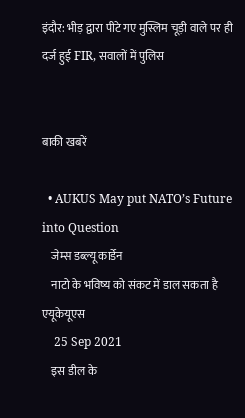इंदौर: भीड़ द्वारा पीटे गए मुस्लिम चूड़ी वाले पर ही दर्ज हुई FIR, सवालों में पुलिस


बाकी खबरें

  • AUKUS May put NATO’s Future into Question
    जेम्स डब्ल्यू कार्डेन
    नाटो के भविष्य को संकट में डाल सकता है एयूकेयूएस
    25 Sep 2021
    इस डील के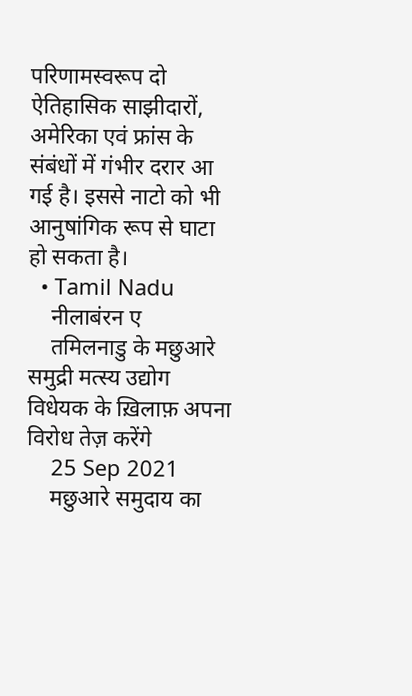परिणामस्वरूप दो ऐतिहासिक साझीदारों, अमेरिका एवं फ्रांस के संबंधों में गंभीर दरार आ गई है। इससे नाटो को भी आनुषांगिक रूप से घाटा हो सकता है।
  • Tamil Nadu
    नीलाबंरन ए
    तमिलनाडु के मछुआरे समुद्री मत्स्य उद्योग विधेयक के ख़िलाफ़ अपना विरोध तेज़ करेंगे
    25 Sep 2021
    मछुआरे समुदाय का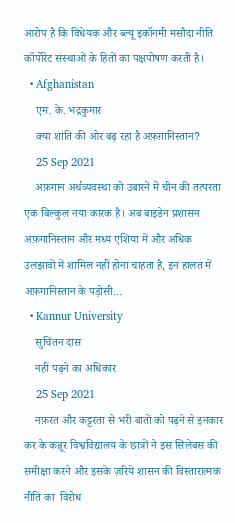आरोप है कि विधेयक और ब्ल्यू इकॉनमी मसौदा नीति कॉर्पोरेट संस्थाओं के हितों का पक्षपोषण करती है।
  • Afghanistan
    एम. के. भद्रकुमार
    क्या शांति की ओर बढ़ रहा है अफ़ग़ानिस्तान?
    25 Sep 2021
    अफ़गान अर्थव्यवस्था को उबारने में चीन की तत्परता एक बिल्कुल नया कारक है। अब बाइडेन प्रशासन अफ़गानिस्तान और मध्य एशिया में और अधिक उलझावों में शामिल नहीं होना चाहता है, इन हालत में अफ़गानिस्तान के पड़ोसी…
  • Kannur University
    सुचिंतन दास
    नहीं पढ़ने का अधिकार
    25 Sep 2021
    नफ़रत और कट्टरता से भरी बातों को पढ़ने से इनकार कर के कन्नूर विश्वविद्यालय के छात्रों ने इस सिलेबस की समीक्षा करने और इसके ज़रिये शासन की विस्तारात्मक नीति का  विरोध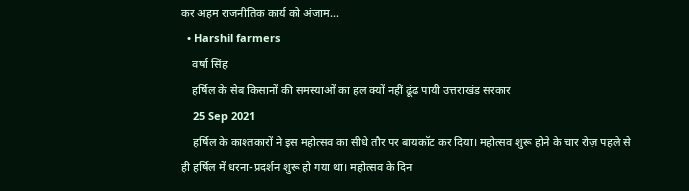कर अहम राजनीतिक कार्य को अंजाम…
  • Harshil farmers
    वर्षा सिंह
    हर्षिल के सेब किसानों की समस्याओं का हल क्यों नहीं ढूंढ पायी उत्तराखंड सरकार
    25 Sep 2021
    हर्षिल के काश्तकारों ने इस महोत्सव का सीधे तौर पर बायकॉट कर दिया। महोत्सव शुरू होने के चार रोज़ पहले से ही हर्षिल में धरना-प्रदर्शन शुरू हो गया था। महोत्सव के दिन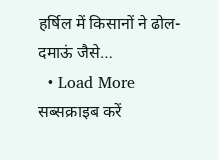हर्षिल में किसानों ने ढोल-दमाऊं जैसे…
  • Load More
सब्सक्राइब करें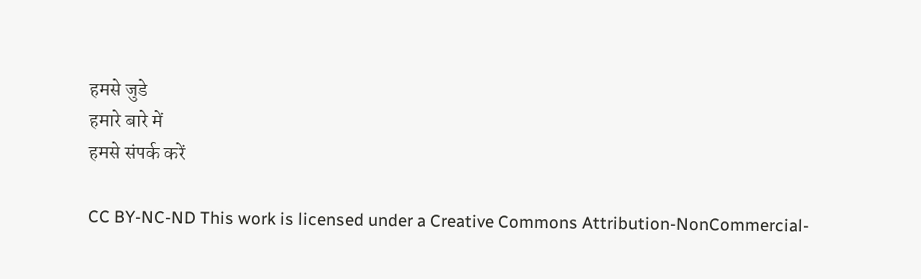हमसे जुडे
हमारे बारे में
हमसे संपर्क करें

CC BY-NC-ND This work is licensed under a Creative Commons Attribution-NonCommercial-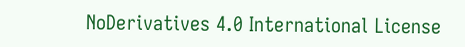NoDerivatives 4.0 International License